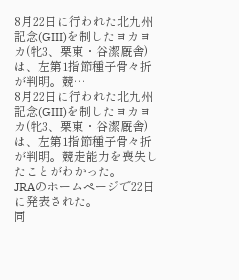8月22日に行われた北九州記念(GIII)を制したヨカヨカ(牝3、栗東・谷潔厩舎)は、左第1指節種子骨々折が判明。競…
8月22日に行われた北九州記念(GIII)を制したヨカヨカ(牝3、栗東・谷潔厩舎)は、左第1指節種子骨々折が判明。競走能力を喪失したことがわかった。
JRAのホームページで22日に発表された。
同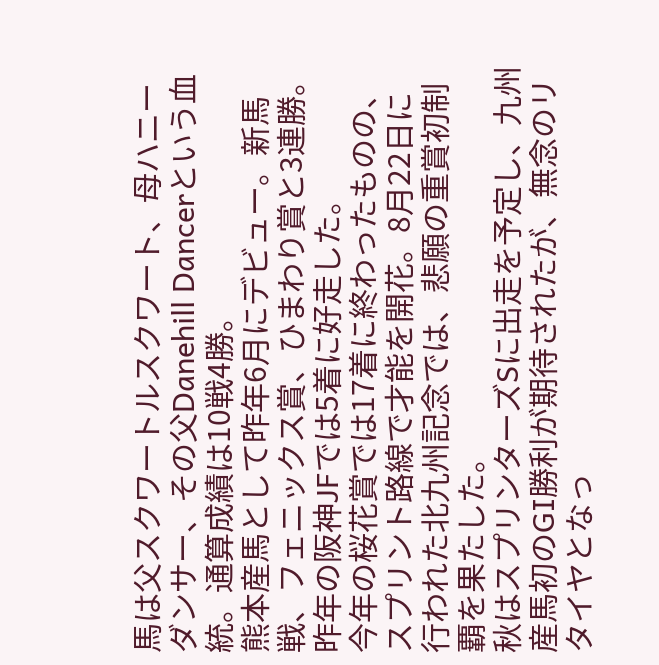馬は父スクワートルスクワート、母ハニーダンサー、その父Danehill Dancerという血統。通算成績は10戦4勝。
熊本産馬として昨年6月にデビュー。新馬戦、フェニックス賞、ひまわり賞と3連勝。昨年の阪神JFでは5着に好走した。
今年の桜花賞では17着に終わったものの、スプリント路線で才能を開花。8月22日に行われた北九州記念では、悲願の重賞初制覇を果たした。
秋はスプリンターズSに出走を予定し、九州産馬初のGI勝利が期待されたが、無念のリタイヤとなっ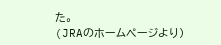た。
(JRAのホームページより)